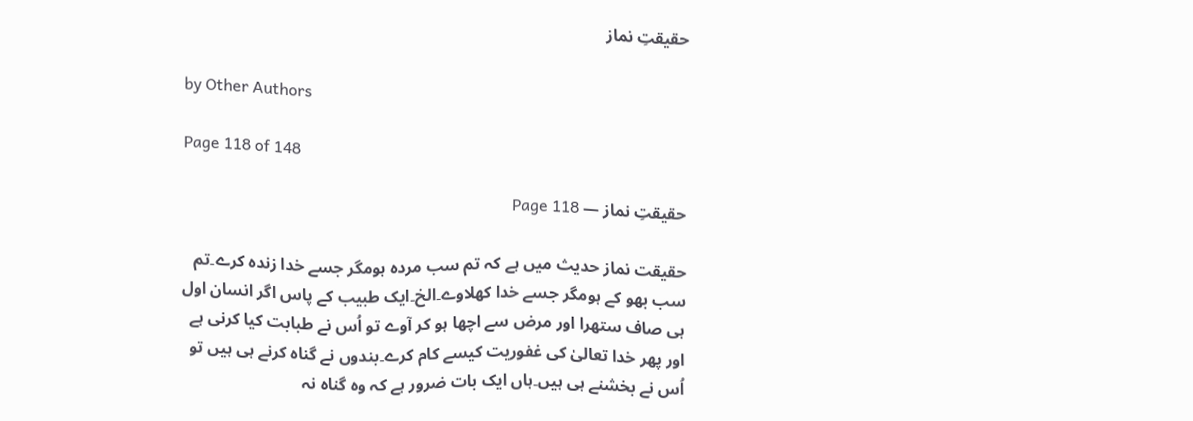حقیقتِ نماز

by Other Authors

Page 118 of 148

حقیقتِ نماز — Page 118

حقیقت نماز حدیث میں ہے کہ تم سب مردہ ہومگر جسے خدا زندہ کرے۔تم سب بھو کے ہومگر جسے خدا کھلاوے۔الخ۔ایک طبیب کے پاس اگر انسان اول ہی صاف ستھرا اور مرض سے اچھا ہو کر آوے تو اُس نے طبابت کیا کرنی ہے اور پھر خدا تعالیٰ کی غفوریت کیسے کام کرے۔بندوں نے گناہ کرنے ہی ہیں تو اُس نے بخشنے ہی ہیں۔ہاں ایک بات ضرور ہے کہ وہ گناہ نہ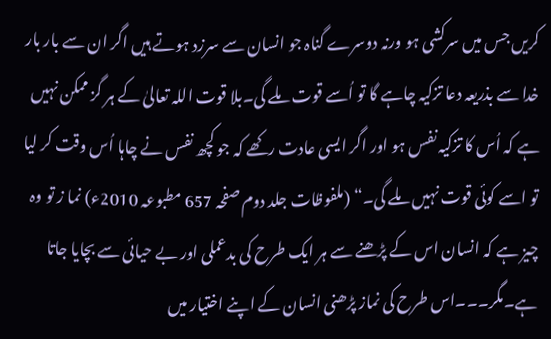کریں جس میں سرکشی ہو ورنہ دوسرے گناہ جو انسان سے سرزد ہوتے ہیں اگر ان سے بار بار خدا سے بذریعہ دعا تزکیہ چاہے گا تو اُسے قوت ملے گی۔بلا قوت اللہ تعالیٰ کے ہر گز ممکن نہیں ہے کہ اُس کا تزکیہ نفس ہو اور اگر ایسی عادت رکھے کہ جو کچھ نفس نے چاہا اُس وقت کر لیا تو اسے کوئی قوت نہیں ملے گی۔“ (ملفوظات جلد دوم صفحہ 657 مطبوعہ 2010ء) نما ز تو وہ چیز ہے کہ انسان اس کے پڑھنے سے ہر ایک طرح کی بدعملی اور بے حیائی سے بچایا جاتا ہے۔مگر۔۔۔اس طرح کی نماز پڑھنی انسان کے اپنے اختیار میں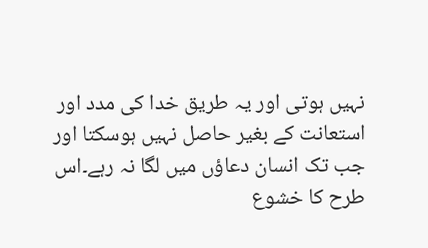نہیں ہوتی اور یہ طریق خدا کی مدد اور استعانت کے بغیر حاصل نہیں ہوسکتا اور جب تک انسان دعاؤں میں لگا نہ رہے۔اس طرح کا خشوع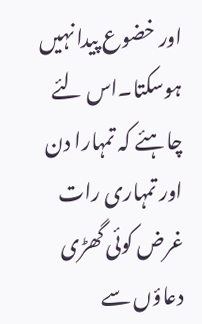اور خضوع پیدا نہیں ہوسکتا۔اس لئے چاہئے کہ تمہارا دن اور تمہاری رات غرض کوئی گھڑی دعاؤں سے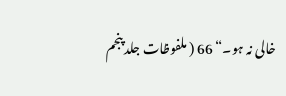خالی نہ ہو۔“ 66 ( ملفوظات جلد پنجم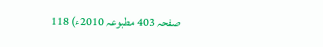صفحہ 403 مطبوعہ 2010ء) 118